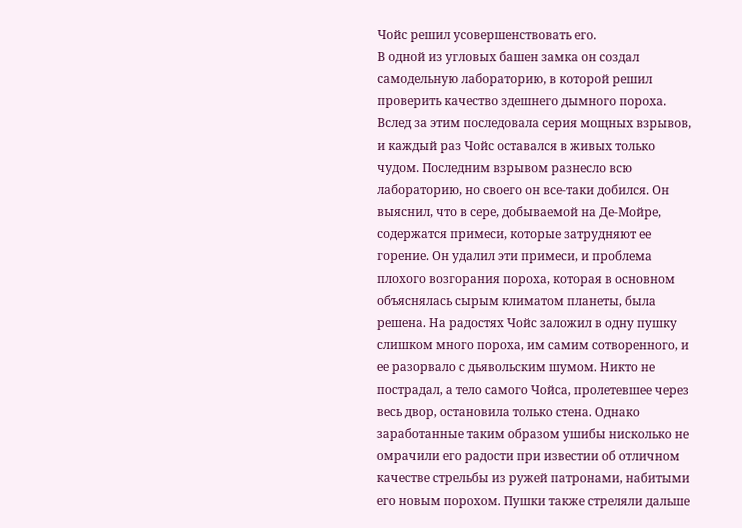Чойс решил усовершенствовать его.
В одной из угловых башен замка он создал самодельную лабораторию, в которой решил проверить качество здешнего дымного пороха. Вслед за этим последовала серия мощных взрывов, и каждый раз Чойс оставался в живых только чудом. Последним взрывом разнесло всю лабораторию, но своего он все-таки добился. Он выяснил, что в сере, добываемой на Де-Мойре, содержатся примеси, которые затрудняют ее горение. Он удалил эти примеси, и проблема плохого возгорания пороха, которая в основном объяснялась сырым климатом планеты, была решена. На радостях Чойс заложил в одну пушку слишком много пороха, им самим сотворенного, и ее разорвало с дьявольским шумом. Никто не пострадал, а тело самого Чойса, пролетевшее через весь двор, остановила только стена. Однако заработанные таким образом ушибы нисколько не омрачили его радости при известии об отличном качестве стрельбы из ружей патронами, набитыми его новым порохом. Пушки также стреляли дальше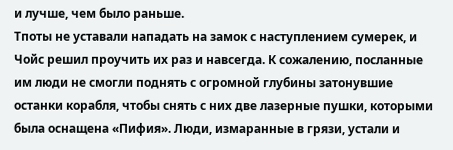и лучше, чем было раньше.
Тпоты не уставали нападать на замок с наступлением сумерек, и Чойс решил проучить их раз и навсегда. К сожалению, посланные им люди не смогли поднять с огромной глубины затонувшие останки корабля, чтобы снять с них две лазерные пушки, которыми была оснащена «Пифия». Люди, измаранные в грязи, устали и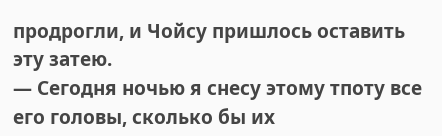продрогли, и Чойсу пришлось оставить эту затею.
— Сегодня ночью я снесу этому тпоту все его головы, сколько бы их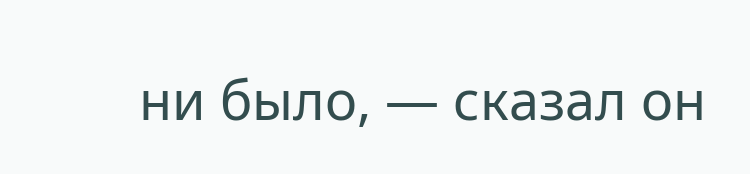ни было, — сказал он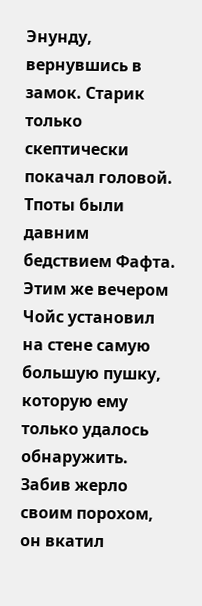Энунду, вернувшись в замок. Старик только скептически покачал головой. Тпоты были давним бедствием Фафта. Этим же вечером Чойс установил на стене самую большую пушку, которую ему только удалось обнаружить. Забив жерло своим порохом, он вкатил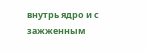внутрь ядро и с зажженным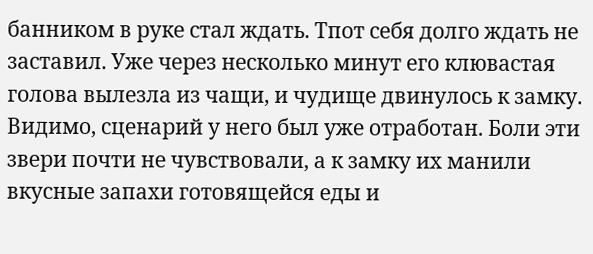банником в руке стал ждать. Тпот себя долго ждать не заставил. Уже через несколько минут его клювастая голова вылезла из чащи, и чудище двинулось к замку. Видимо, сценарий у него был уже отработан. Боли эти звери почти не чувствовали, а к замку их манили вкусные запахи готовящейся еды и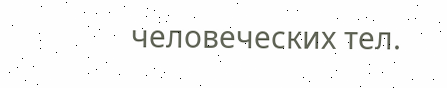человеческих тел.